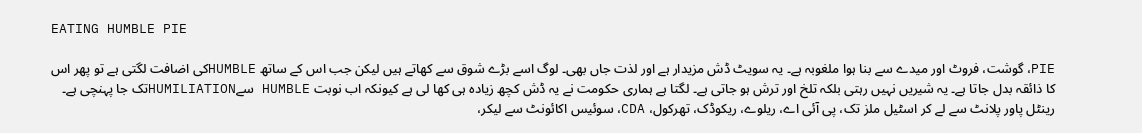EATING HUMBLE PIE

PIE، گوشت، فروٹ اور میدے سے بنا ہوا ملغوبہ ہے۔ یہ سویٹ ڈش مزیدار ہے اور لذت جاں بھی۔ لوگ اسے بڑے شوق سے کھاتے ہیں لیکن جب اس کے ساتھ HUMBLEکی اضافت لگتی ہے تو پھر اس کا ذائقہ بدل جاتا ہے۔ یہ شیریں نہیں رہتی بلکہ تلخ اور ترش ہو جاتی ہے۔ لگتا ہے ہماری حکومت نے یہ ڈش کچھ زیادہ ہی کھا لی ہے کیونکہ اب نوبت HUMBLE سےHUMILIATIONتک جا پہنچی ہے۔ رینٹل پاور پلانٹ سے لے کر اسٹیل ملز تک، پی آئی اے، ریلوے، ریکوڈک، تھرکول، CDA، سوئیس اکائونٹ سے لیکر،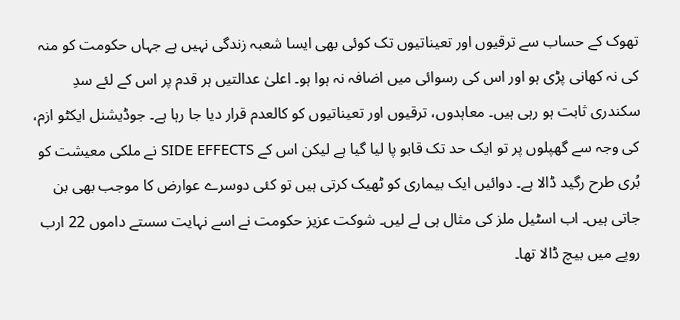تھوک کے حساب سے ترقیوں اور تعیناتیوں تک کوئی بھی ایسا شعبہ زندگی نہیں ہے جہاں حکومت کو منہ کی نہ کھانی پڑی ہو اور اس کی رسوائی میں اضافہ نہ ہوا ہو۔ اعلیٰ عدالتیں ہر قدم پر اس کے لئے سدِ سکندری ثابت ہو رہی ہیں۔ معاہدوں، ترقیوں اور تعیناتیوں کو کالعدم قرار دیا جا رہا ہے۔ جوڈیشنل ایکٹو ازم، کی وجہ سے گھپلوں پر تو ایک حد تک قابو پا لیا گیا ہے لیکن اس کے SIDE EFFECTS نے ملکی معیشت کو بُری طرح رگید ڈالا ہے۔ دوائیں ایک بیماری کو ٹھیک کرتی ہیں تو کئی دوسرے عوارض کا موجب بھی بن جاتی ہیں۔ اب اسٹیل ملز کی مثال ہی لے لیں۔ شوکت عزیز حکومت نے اسے نہایت سستے داموں 22 ارب روپے میں بیچ ڈالا تھا۔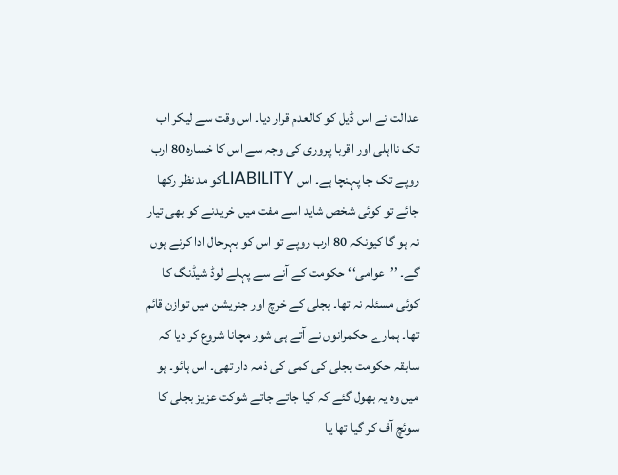عدالت نے اس ڈیل کو کالعدم قرار دیا۔ اس وقت سے لیکر اب تک نااہلی اور اقربا پروری کی وجہ سے اس کا خسارہ80 ارب روپے تک جا پہنچا ہے۔ اس LIABILITYکو مد نظر رکھا جائے تو کوئی شخص شاید اسے مفت میں خریدنے کو بھی تیار نہ ہو گا کیونکہ 80 ارب روپے تو اس کو بہرحال ادا کرنے ہوں گے۔ ’’عوامی‘‘ حکومت کے آنے سے پہلے لوڈ شیڈنگ کا کوئی مسئلہ نہ تھا۔ بجلی کے خرچ اور جنریشن میں توازن قائم تھا۔ ہمارے حکمرانوں نے آتے ہی شور مچانا شروع کر دیا کہ سابقہ حکومت بجلی کی کمی کی ذمہ دار تھی۔ اس ہائو۔ ہو میں وہ یہ بھول گئے کہ کیا جاتے جاتے شوکت عزیز بجلی کا سوئچ آف کر گیا تھا یا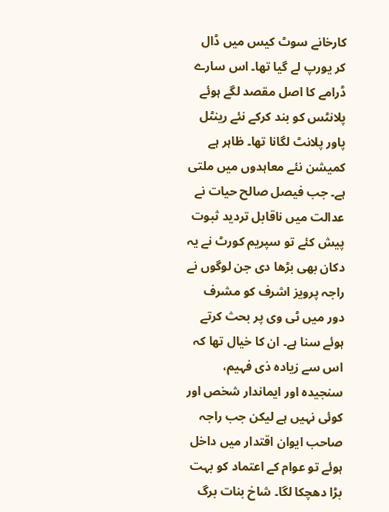کارخانے سوٹ کیس میں ڈال کر یورپ لے گیا تھا۔ اس سارے ڈرامے کا اصل مقصد لگے ہوئے پلانٹس کو بند کرکے نئے رینٹل پاور پلانٹ لگانا تھا۔ ظاہر ہے کمیشن نئے معاہدوں میں ملتی ہے۔ جب فیصل صالح حیات نے عدالت میں ناقابل تردید ثبوت پیش کئے تو سپریم کورٹ نے یہ دکان بھی بڑھا دی جن لوگوں نے راجہ پرویز اشرف کو مشرف دور میں ٹی وی پر بحث کرتے ہوئے سنا ہے۔ ان کا خیال تھا کہ اس سے زیادہ ذی فہیم، سنجیدہ اور ایماندار شخص اور کوئی نہیں ہے لیکن جب راجہ صاحب ایوان اقتدار میں داخل ہوئے تو عوام کے اعتماد کو بہت بڑا دھچکا لگا۔ شاخ بنات برگ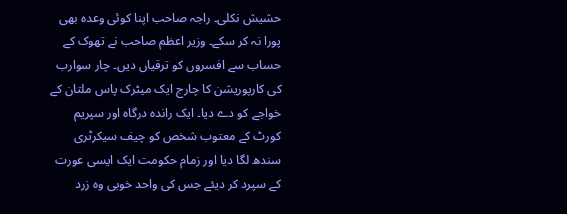حشیش نکلی۔ راجہ صاحب اپنا کوئی وعدہ بھی پورا نہ کر سکے۔ وزیر اعظم صاحب نے تھوک کے حساب سے افسروں کو ترقیاں دیں۔ چار سوارب کی کارپوریشن کا چارج ایک میٹرک پاس ملتان کے خواجے کو دے دیا۔ ایک راندہ درگاہ اور سپریم کورٹ کے معتوب شخص کو چیف سیکرٹری سندھ لگا دیا اور زمام حکومت ایک ایسی عورت کے سپرد کر دیئے جس کی واحد خوبی وہ زرد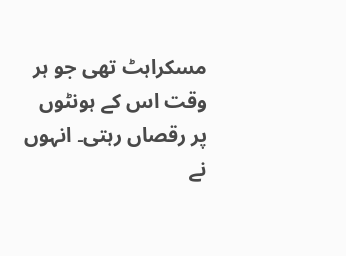مسکراہٹ تھی جو ہر وقت اس کے ہونٹوں پر رقصاں رہتی۔ انہوں نے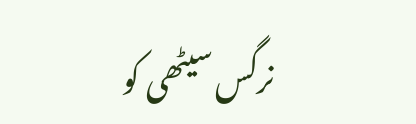نرگس سیٹھی کو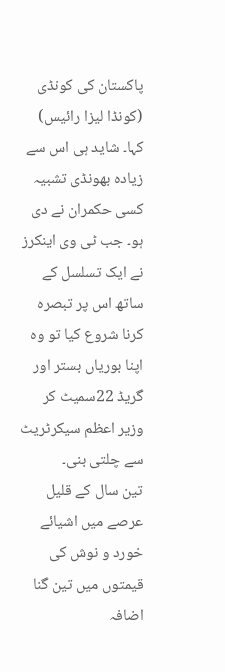پاکستان کی کونڈی (کونڈا لیزا رائیس) کہا۔ شاید ہی اس سے زیادہ بھونڈی تشبیہ کسی حکمران نے دی ہو۔ جب ٹی وی اینکرز نے ایک تسلسل کے ساتھ اس پر تبصرہ کرنا شروع کیا تو وہ اپنا بوریاں بستر اور گریڈ 22سمیٹ کر وزیر اعظم سیکرٹریٹ سے چلتی بنی۔
تین سال کے قلیل عرصے میں اشیائے خورد و نوش کی قیمتوں میں تین گنا اضافہ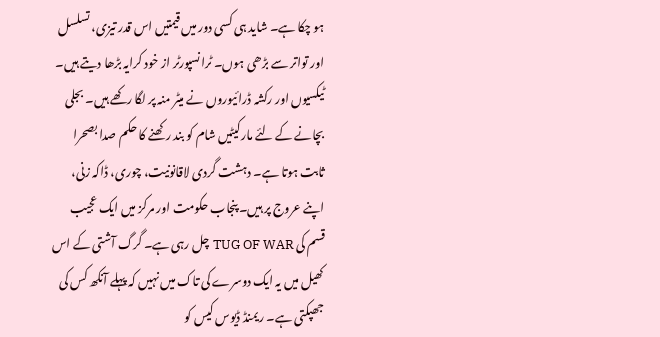ہو چکا ہے۔ شاید ہی کسی دور میں قیمتیں اس قدر تیزی، تسلسل اور تواتر سے بڑھی ہوں۔ ٹرانسپورٹر از خود کرایہ بڑھا دیتے ہیں۔ ٹیکسیوں اور رکشہ ڈرائیوروں نے میٹر منہ پر لگا رکھے ہیں۔ بجلی بچانے کے لئے مارکیٹیں شام کو بند رکھنے کا حکم صدا بصحرا ثابت ہوتا ہے۔ دہشت گردی لاقانونیت، چوری، ڈاکہ زنی، اپنے عروج پر ہیں۔ پنجاب حکومت اور مرکز میں ایک عجیب قسم کی TUG OF WAR چل رہی ہے۔ گرگ آشتی کے اس کھیل میں یہ ایک دوسرے کی تاک میں نہیں کہ پہلے آنکھ کس کی جھپکتی ہے۔ ریمنڈ ڈیوس کیس کو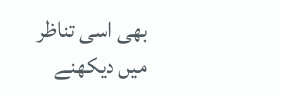بھی اسی تناظر میں دیکھنے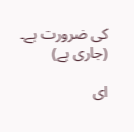کی ضرورت ہے۔ (جاری ہے)

ای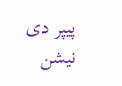پیپر دی نیشن